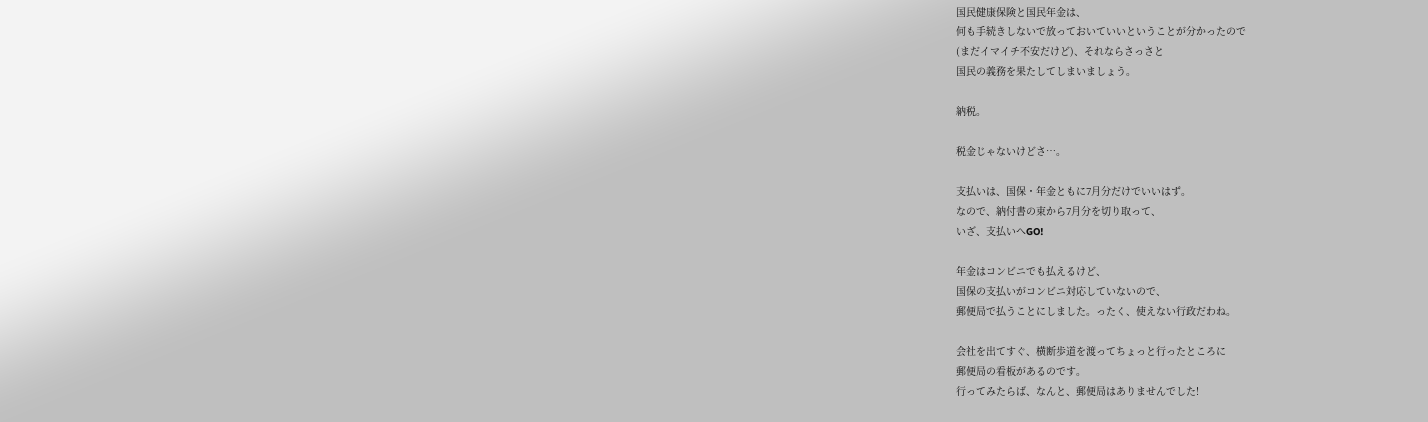国民健康保険と国民年金は、
何も手続きしないで放っておいていいということが分かったので
(まだイマイチ不安だけど)、それならさっさと
国民の義務を果たしてしまいましょう。

納税。

税金じゃないけどさ…。

支払いは、国保・年金ともに7月分だけでいいはず。
なので、納付書の束から7月分を切り取って、
いざ、支払いへGO!

年金はコンビニでも払えるけど、
国保の支払いがコンビニ対応していないので、
郵便局で払うことにしました。ったく、使えない行政だわね。

会社を出てすぐ、横断歩道を渡ってちょっと行ったところに
郵便局の看板があるのです。
行ってみたらば、なんと、郵便局はありませんでした!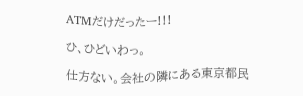ATMだけだったー!!!

ひ、ひどいわっ。

仕方ない。会社の隣にある東京都民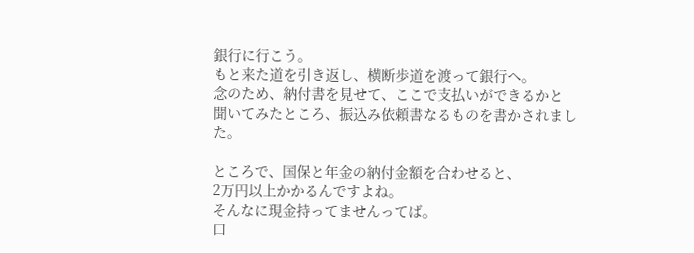銀行に行こう。
もと来た道を引き返し、横断歩道を渡って銀行へ。
念のため、納付書を見せて、ここで支払いができるかと
聞いてみたところ、振込み依頼書なるものを書かされました。

ところで、国保と年金の納付金額を合わせると、
2万円以上かかるんですよね。
そんなに現金持ってませんってば。
口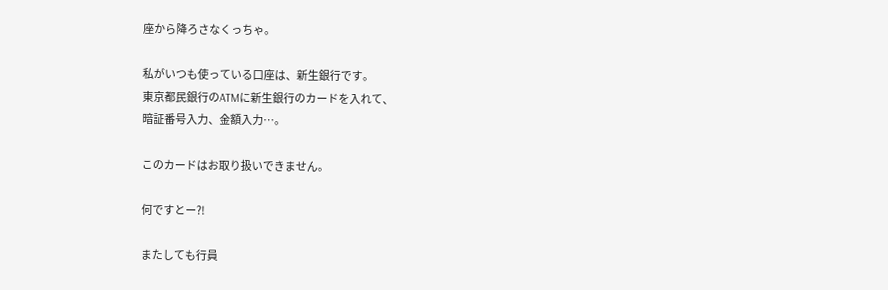座から降ろさなくっちゃ。

私がいつも使っている口座は、新生銀行です。
東京都民銀行のATMに新生銀行のカードを入れて、
暗証番号入力、金額入力…。

このカードはお取り扱いできません。

何ですとー?!

またしても行員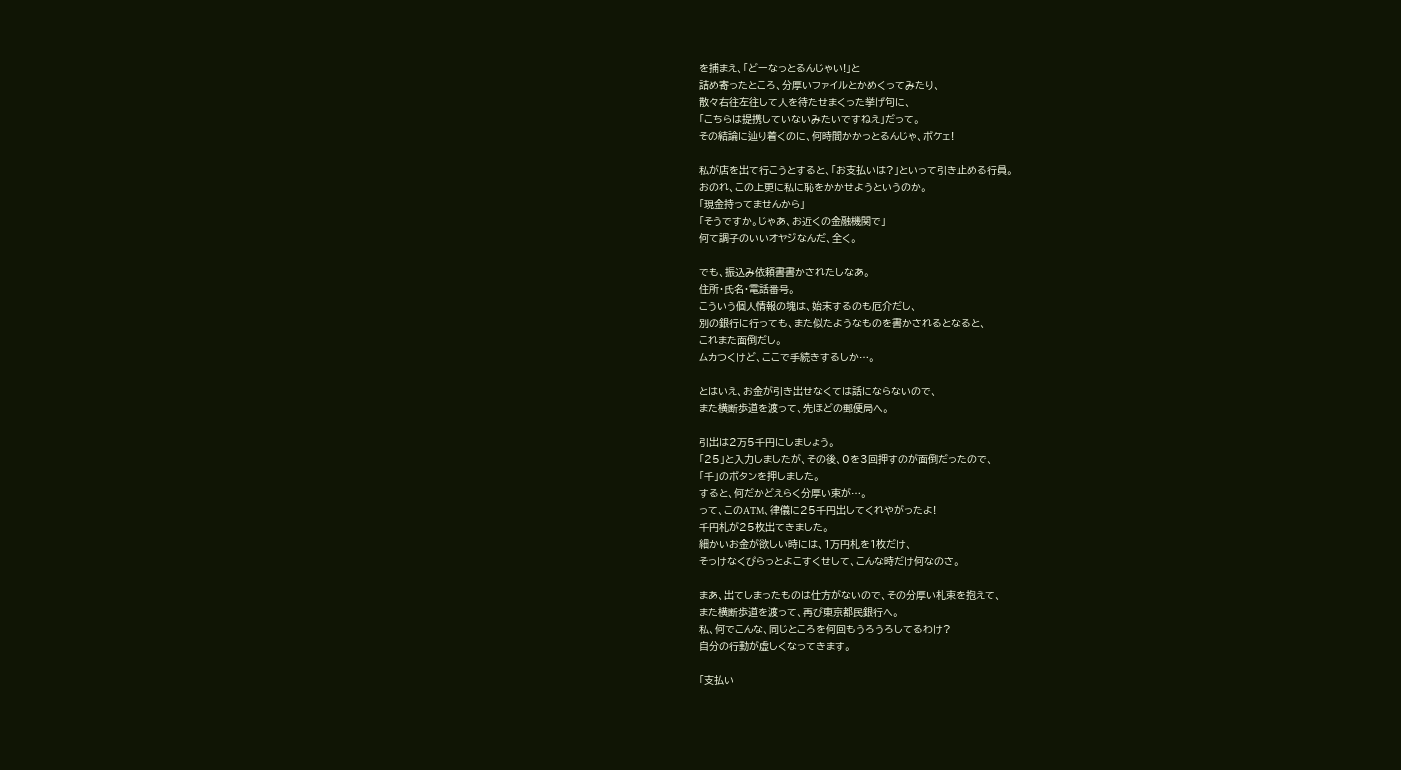を捕まえ、「どーなっとるんじゃい!」と
詰め寄ったところ、分厚いファイルとかめくってみたり、
散々右往左往して人を待たせまくった挙げ句に、
「こちらは提携していないみたいですねえ」だって。
その結論に辿り着くのに、何時間かかっとるんじゃ、ボケェ!

私が店を出て行こうとすると、「お支払いは?」といって引き止める行員。
おのれ、この上更に私に恥をかかせようというのか。
「現金持ってませんから」
「そうですか。じゃあ、お近くの金融機関で」
何て調子のいいオヤジなんだ、全く。

でも、振込み依頼書書かされたしなあ。
住所・氏名・電話番号。
こういう個人情報の塊は、始末するのも厄介だし、
別の銀行に行っても、また似たようなものを書かされるとなると、
これまた面倒だし。
ムカつくけど、ここで手続きするしか…。

とはいえ、お金が引き出せなくては話にならないので、
また横断歩道を渡って、先ほどの郵便局へ。

引出は2万5千円にしましょう。
「25」と入力しましたが、その後、0を3回押すのが面倒だったので、
「千」のボタンを押しました。
すると、何だかどえらく分厚い束が…。
って、このATM、律儀に25千円出してくれやがったよ!
千円札が25枚出てきました。
細かいお金が欲しい時には、1万円札を1枚だけ、
そっけなくぴらっとよこすくせして、こんな時だけ何なのさ。

まあ、出てしまったものは仕方がないので、その分厚い札束を抱えて、
また横断歩道を渡って、再び東京都民銀行へ。
私、何でこんな、同じところを何回もうろうろしてるわけ?
自分の行動が虚しくなってきます。

「支払い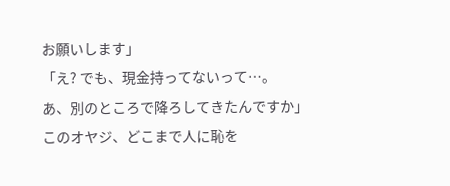お願いします」
「え? でも、現金持ってないって…。
あ、別のところで降ろしてきたんですか」
このオヤジ、どこまで人に恥を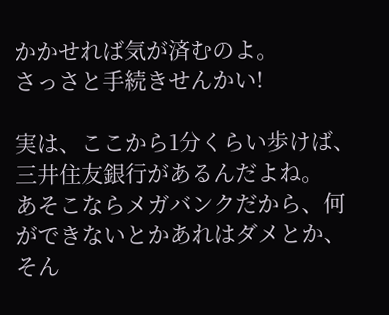かかせれば気が済むのよ。
さっさと手続きせんかい!

実は、ここから1分くらい歩けば、三井住友銀行があるんだよね。
あそこならメガバンクだから、何ができないとかあれはダメとか、
そん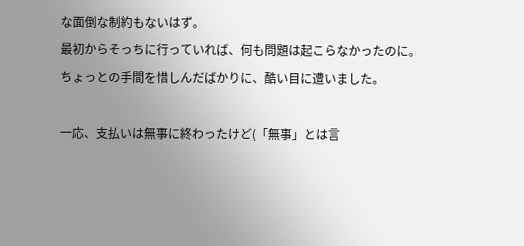な面倒な制約もないはず。
最初からそっちに行っていれば、何も問題は起こらなかったのに。
ちょっとの手間を惜しんだばかりに、酷い目に遭いました。

一応、支払いは無事に終わったけど(「無事」とは言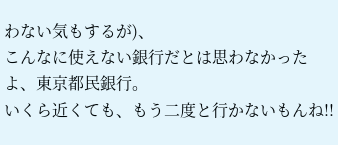わない気もするが)、
こんなに使えない銀行だとは思わなかったよ、東京都民銀行。
いくら近くても、もう二度と行かないもんね!!